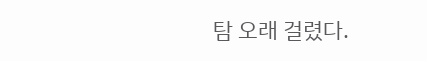탐 오래 걸렸다.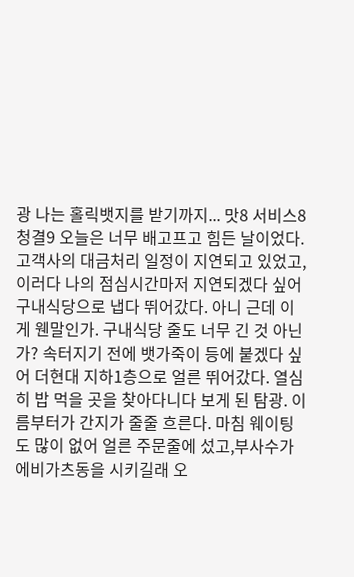광 나는 홀릭뱃지를 받기까지... 맛8 서비스8 청결9 오늘은 너무 배고프고 힘든 날이었다. 고객사의 대금처리 일정이 지연되고 있었고, 이러다 나의 점심시간마저 지연되겠다 싶어 구내식당으로 냅다 뛰어갔다. 아니 근데 이게 웬말인가. 구내식당 줄도 너무 긴 것 아닌가? 속터지기 전에 뱃가죽이 등에 붙겠다 싶어 더현대 지하1층으로 얼른 뛰어갔다. 열심히 밥 먹을 곳을 찾아다니다 보게 된 탐광. 이름부터가 간지가 줄줄 흐른다. 마침 웨이팅도 많이 없어 얼른 주문줄에 섰고,부사수가 에비가츠동을 시키길래 오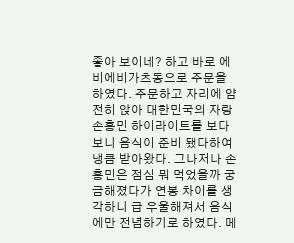좋아 보이네? 하고 바로 에비에비가츠동으로 주문을 하였다. 주문하고 자리에 얌전히 앉아 대한민국의 자랑 손흥민 하이라이트를 보다보니 음식이 준비 됐다하여 냉큼 받아왔다. 그나저나 손흥민은 점심 뭐 먹었을까 궁금해졌다가 연봉 차이를 생각하니 급 우울해져서 음식에만 전념하기로 하였다. 메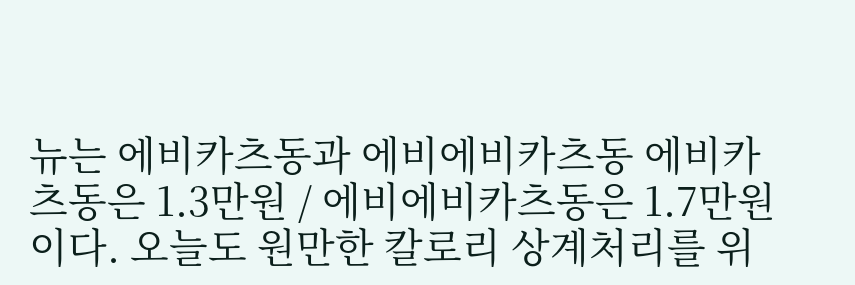뉴는 에비카츠동과 에비에비카츠동 에비카츠동은 1.3만원 / 에비에비카츠동은 1.7만원이다. 오늘도 원만한 칼로리 상계처리를 위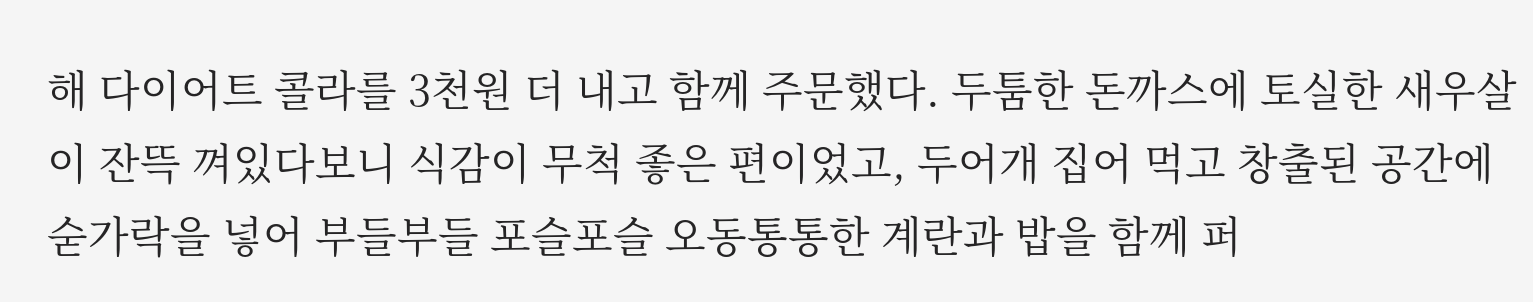해 다이어트 콜라를 3천원 더 내고 함께 주문했다. 두툼한 돈까스에 토실한 새우살이 잔뜩 껴있다보니 식감이 무척 좋은 편이었고, 두어개 집어 먹고 창출된 공간에 숟가락을 넣어 부들부들 포슬포슬 오동통통한 계란과 밥을 함께 퍼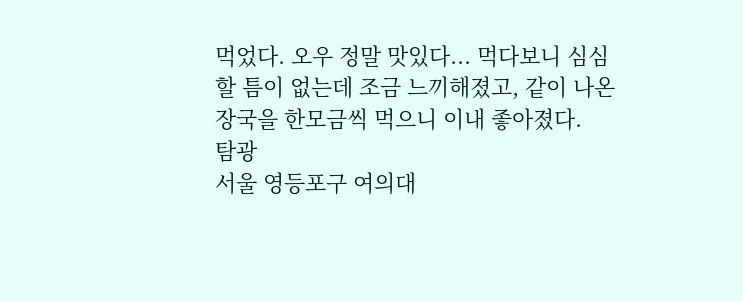먹었다. 오우 정말 맛있다... 먹다보니 심심할 틈이 없는데 조금 느끼해졌고, 같이 나온 장국을 한모금씩 먹으니 이내 좋아졌다.
탐광
서울 영등포구 여의대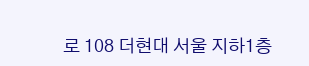로 108 더현대 서울 지하1층